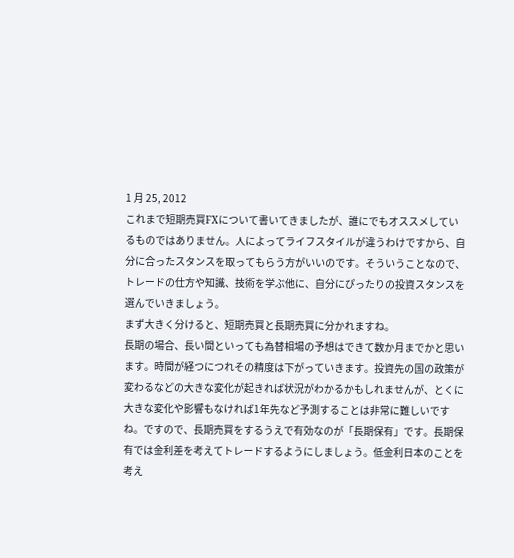1 月 25, 2012
これまで短期売買FXについて書いてきましたが、誰にでもオススメしているものではありません。人によってライフスタイルが違うわけですから、自分に合ったスタンスを取ってもらう方がいいのです。そういうことなので、トレードの仕方や知識、技術を学ぶ他に、自分にぴったりの投資スタンスを選んでいきましょう。
まず大きく分けると、短期売買と長期売買に分かれますね。
長期の場合、長い間といっても為替相場の予想はできて数か月までかと思います。時間が経つにつれその精度は下がっていきます。投資先の国の政策が変わるなどの大きな変化が起きれば状況がわかるかもしれませんが、とくに大きな変化や影響もなければ1年先など予測することは非常に難しいですね。ですので、長期売買をするうえで有効なのが「長期保有」です。長期保有では金利差を考えてトレードするようにしましょう。低金利日本のことを考え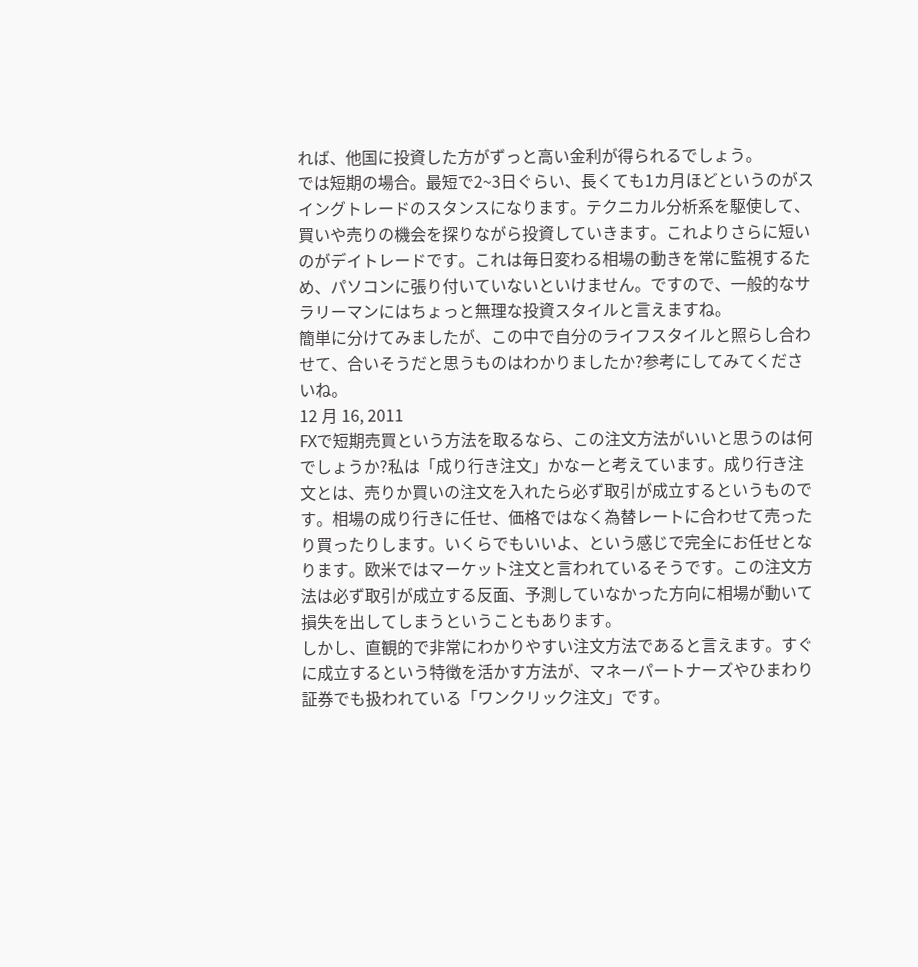れば、他国に投資した方がずっと高い金利が得られるでしょう。
では短期の場合。最短で2~3日ぐらい、長くても1カ月ほどというのがスイングトレードのスタンスになります。テクニカル分析系を駆使して、買いや売りの機会を探りながら投資していきます。これよりさらに短いのがデイトレードです。これは毎日変わる相場の動きを常に監視するため、パソコンに張り付いていないといけません。ですので、一般的なサラリーマンにはちょっと無理な投資スタイルと言えますね。
簡単に分けてみましたが、この中で自分のライフスタイルと照らし合わせて、合いそうだと思うものはわかりましたか?参考にしてみてくださいね。
12 月 16, 2011
FXで短期売買という方法を取るなら、この注文方法がいいと思うのは何でしょうか?私は「成り行き注文」かなーと考えています。成り行き注文とは、売りか買いの注文を入れたら必ず取引が成立するというものです。相場の成り行きに任せ、価格ではなく為替レートに合わせて売ったり買ったりします。いくらでもいいよ、という感じで完全にお任せとなります。欧米ではマーケット注文と言われているそうです。この注文方法は必ず取引が成立する反面、予測していなかった方向に相場が動いて損失を出してしまうということもあります。
しかし、直観的で非常にわかりやすい注文方法であると言えます。すぐに成立するという特徴を活かす方法が、マネーパートナーズやひまわり証券でも扱われている「ワンクリック注文」です。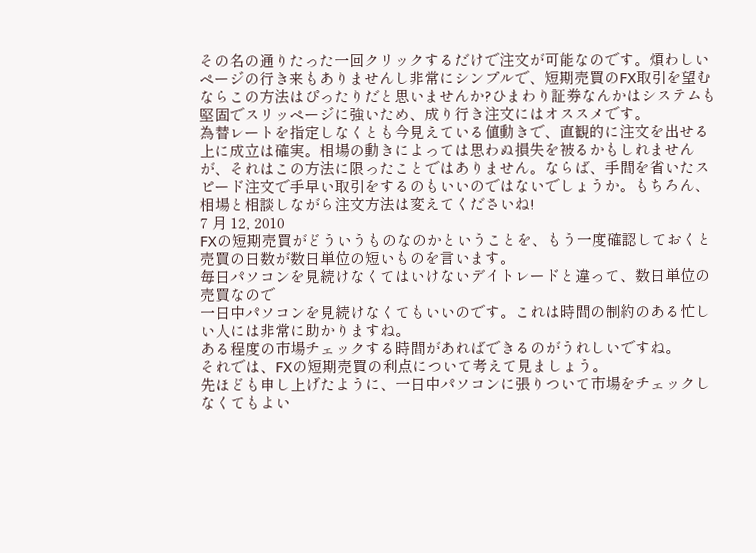その名の通りたった一回クリックするだけで注文が可能なのです。煩わしいページの行き来もありませんし非常にシンプルで、短期売買のFX取引を望むならこの方法はぴったりだと思いませんか?ひまわり証券なんかはシステムも堅固でスリッページに強いため、成り行き注文にはオススメです。
為替レートを指定しなくとも今見えている値動きで、直観的に注文を出せる上に成立は確実。相場の動きによっては思わぬ損失を被るかもしれませんが、それはこの方法に限ったことではありません。ならば、手間を省いたスピード注文で手早い取引をするのもいいのではないでしょうか。もちろん、相場と相談しながら注文方法は変えてくださいね!
7 月 12, 2010
FXの短期売買がどういうものなのかということを、もう一度確認しておくと
売買の日数が数日単位の短いものを言います。
毎日パソコンを見続けなくてはいけないデイトレードと違って、数日単位の売買なので
一日中パソコンを見続けなくてもいいのです。これは時間の制約のある忙しい人には非常に助かりますね。
ある程度の市場チェックする時間があればできるのがうれしいですね。
それでは、FXの短期売買の利点について考えて見ましょう。
先ほども申し上げたように、一日中パソコンに張りついて市場をチェックしなくてもよい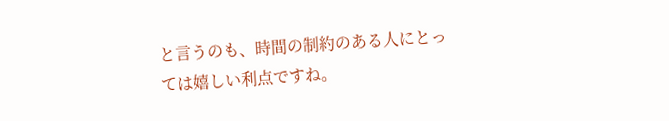と言うのも、時間の制約のある人にとっては嬉しい利点ですね。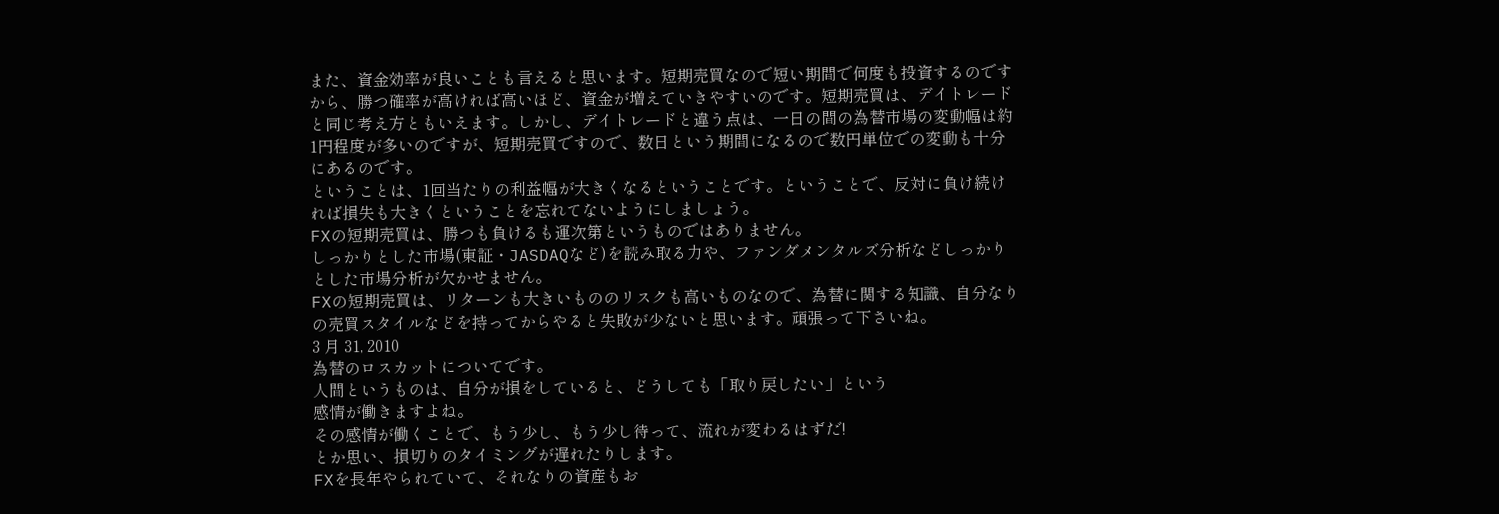また、資金効率が良いことも言えると思います。短期売買なので短い期間で何度も投資するのですから、勝つ確率が高ければ高いほど、資金が増えていきやすいのです。短期売買は、デイトレードと同じ考え方ともいえます。しかし、デイトレードと違う点は、一日の間の為替市場の変動幅は約1円程度が多いのですが、短期売買ですので、数日という期間になるので数円単位での変動も十分にあるのです。
ということは、1回当たりの利益幅が大きくなるということです。ということで、反対に負け続ければ損失も大きくということを忘れてないようにしましょう。
FXの短期売買は、勝つも負けるも運次第というものではありません。
しっかりとした市場(東証・JASDAQなど)を読み取る力や、ファンダメンタルズ分析などしっかりとした市場分析が欠かせません。
FXの短期売買は、リターンも大きいもののリスクも高いものなので、為替に関する知識、自分なりの売買スタイルなどを持ってからやると失敗が少ないと思います。頑張って下さいね。
3 月 31, 2010
為替のロスカットについてです。
人間というものは、自分が損をしていると、どうしても「取り戻したい」という
感情が働きますよね。
その感情が働くことで、もう少し、もう少し待って、流れが変わるはずだ!
とか思い、損切りのタイミングが遅れたりします。
FXを長年やられていて、それなりの資産もお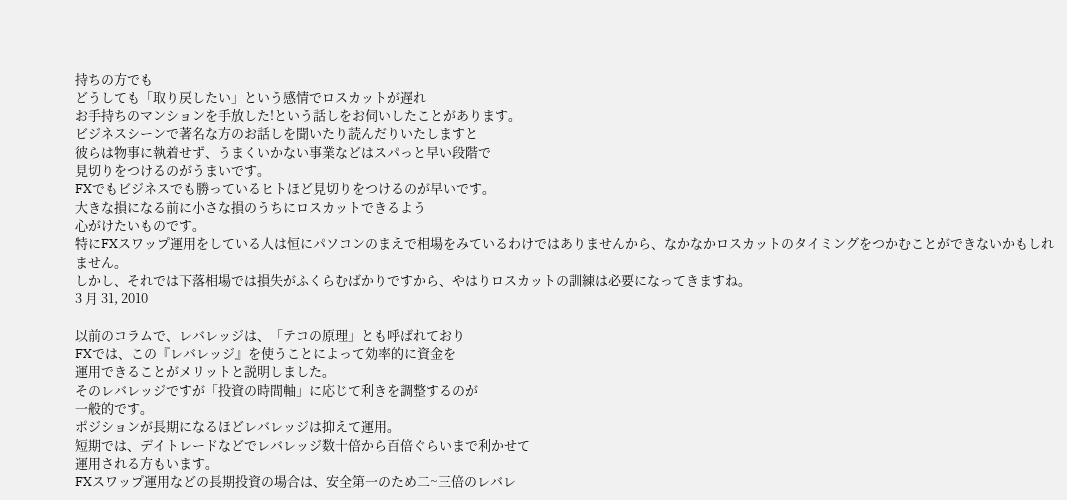持ちの方でも
どうしても「取り戻したい」という感情でロスカットが遅れ
お手持ちのマンションを手放した!という話しをお伺いしたことがあります。
ビジネスシーンで著名な方のお話しを聞いたり読んだりいたしますと
彼らは物事に執着せず、うまくいかない事業などはスパっと早い段階で
見切りをつけるのがうまいです。
FXでもビジネスでも勝っているヒトほど見切りをつけるのが早いです。
大きな損になる前に小さな損のうちにロスカットできるよう
心がけたいものです。
特にFXスワップ運用をしている人は恒にパソコンのまえで相場をみているわけではありませんから、なかなかロスカットのタイミングをつかむことができないかもしれません。
しかし、それでは下落相場では損失がふくらむばかりですから、やはりロスカットの訓練は必要になってきますね。
3 月 31, 2010

以前のコラムで、レバレッジは、「テコの原理」とも呼ばれており
FXでは、この『レバレッジ』を使うことによって効率的に資金を
運用できることがメリットと説明しました。
そのレバレッジですが「投資の時間軸」に応じて利きを調整するのが
一般的です。
ポジションが長期になるほどレバレッジは抑えて運用。
短期では、デイトレードなどでレバレッジ数十倍から百倍ぐらいまで利かせて
運用される方もいます。
FXスワップ運用などの長期投資の場合は、安全第一のため二~三倍のレバレ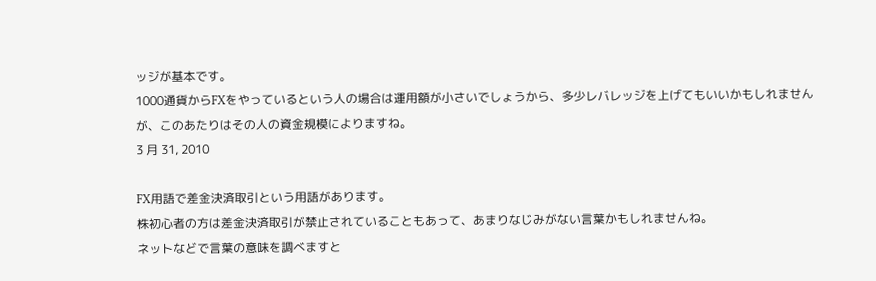ッジが基本です。
1000通貨からFXをやっているという人の場合は運用額が小さいでしょうから、多少レバレッジを上げてもいいかもしれませんが、このあたりはその人の資金規模によりますね。
3 月 31, 2010

FX用語で差金決済取引という用語があります。
株初心者の方は差金決済取引が禁止されていることもあって、あまりなじみがない言葉かもしれませんね。
ネットなどで言葉の意味を調べますと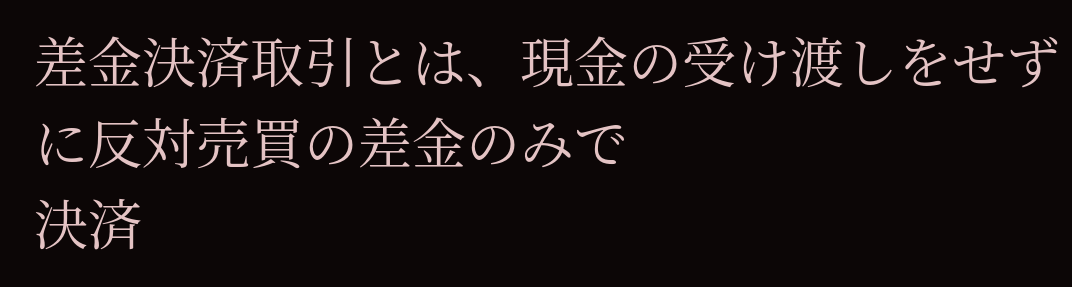差金決済取引とは、現金の受け渡しをせずに反対売買の差金のみで
決済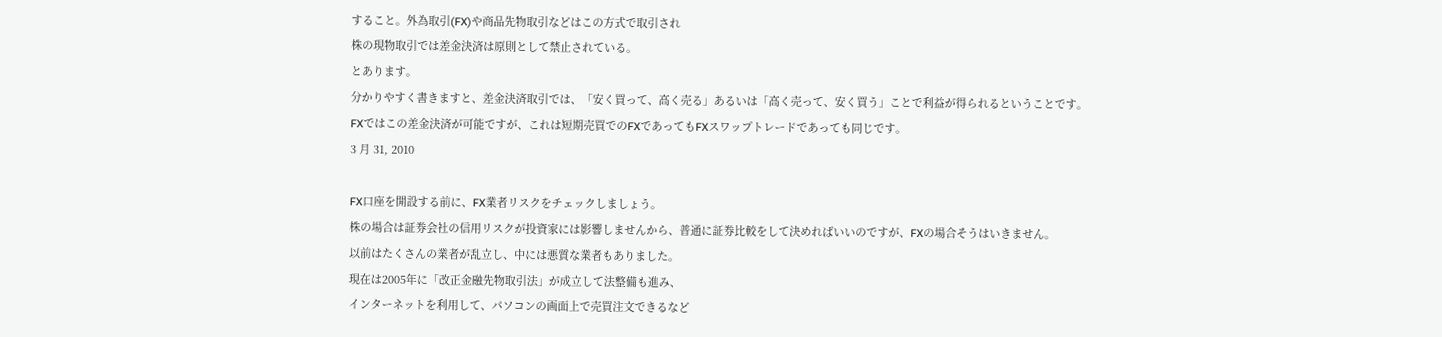すること。外為取引(FX)や商品先物取引などはこの方式で取引され
株の現物取引では差金決済は原則として禁止されている。
とあります。
分かりやすく書きますと、差金決済取引では、「安く買って、高く売る」あるいは「高く売って、安く買う」ことで利益が得られるということです。
FXではこの差金決済が可能ですが、これは短期売買でのFXであってもFXスワップトレードであっても同じです。
3 月 31, 2010

FX口座を開設する前に、FX業者リスクをチェックしましょう。
株の場合は証券会社の信用リスクが投資家には影響しませんから、普通に証券比較をして決めればいいのですが、FXの場合そうはいきません。
以前はたくさんの業者が乱立し、中には悪質な業者もありました。
現在は2005年に「改正金融先物取引法」が成立して法整備も進み、
インターネットを利用して、パソコンの画面上で売買注文できるなど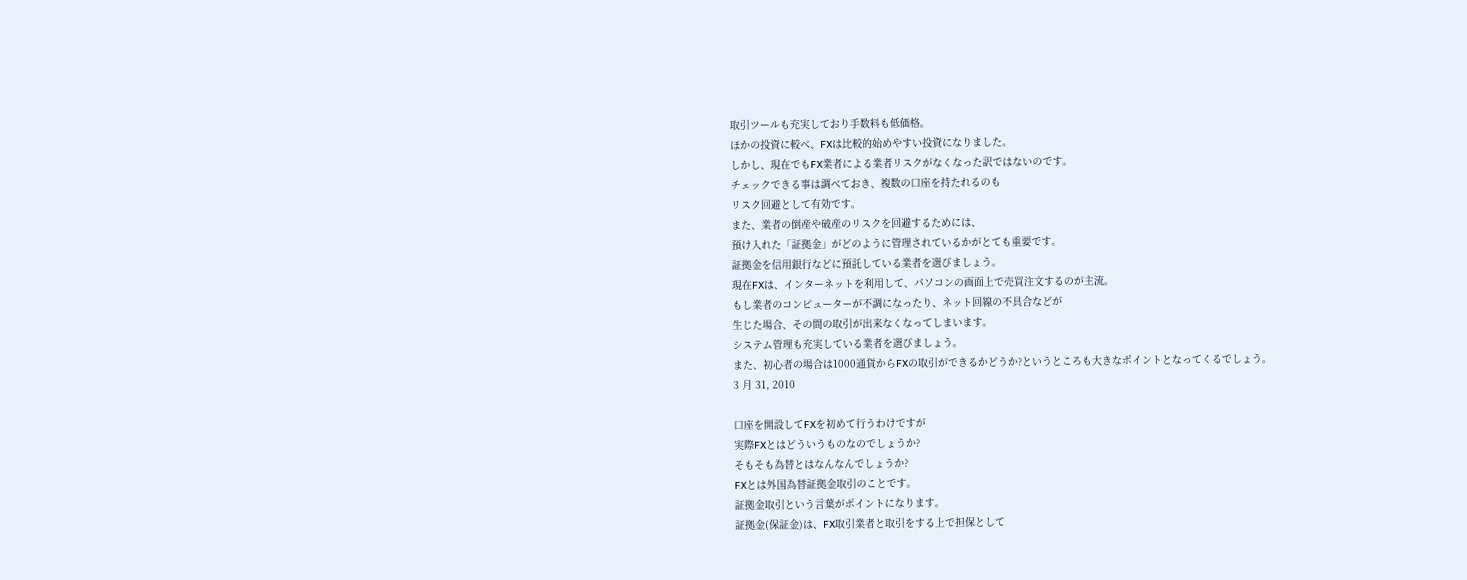取引ツールも充実しており手数料も低価格。
ほかの投資に較べ、FXは比較的始めやすい投資になりました。
しかし、現在でもFX業者による業者リスクがなくなった訳ではないのです。
チェックできる事は調べておき、複数の口座を持たれるのも
リスク回避として有効です。
また、業者の倒産や破産のリスクを回避するためには、
預け入れた「証拠金」がどのように管理されているかがとても重要です。
証拠金を信用銀行などに預託している業者を選びましょう。
現在FXは、インターネットを利用して、パソコンの画面上で売買注文するのが主流。
もし業者のコンピューターが不調になったり、ネット回線の不具合などが
生じた場合、その間の取引が出来なくなってしまいます。
システム管理も充実している業者を選びましょう。
また、初心者の場合は1000通貨からFXの取引ができるかどうか?というところも大きなポイントとなってくるでしょう。
3 月 31, 2010

口座を開設してFXを初めて行うわけですが
実際FXとはどういうものなのでしょうか?
そもそも為替とはなんなんでしょうか?
FXとは外国為替証拠金取引のことです。
証拠金取引という言葉がポイントになります。
証拠金(保証金)は、FX取引業者と取引をする上で担保として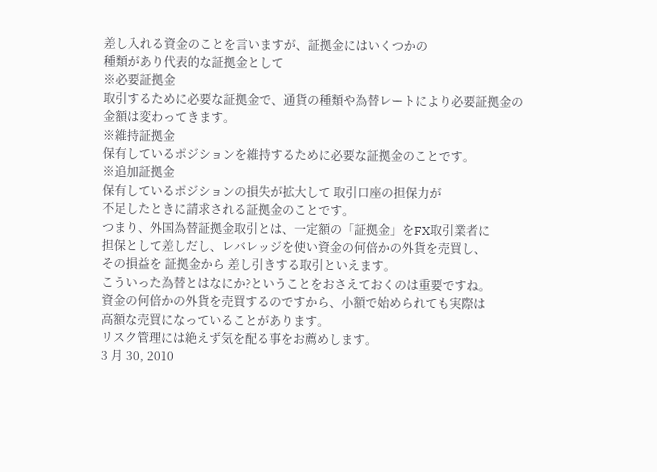差し入れる資金のことを言いますが、証拠金にはいくつかの
種類があり代表的な証拠金として
※必要証拠金
取引するために必要な証拠金で、通貨の種類や為替レートにより必要証拠金の
金額は変わってきます。
※維持証拠金
保有しているポジションを維持するために必要な証拠金のことです。
※追加証拠金
保有しているポジションの損失が拡大して 取引口座の担保力が
不足したときに請求される証拠金のことです。
つまり、外国為替証拠金取引とは、一定額の「証拠金」をFX取引業者に
担保として差しだし、レバレッジを使い資金の何倍かの外貨を売買し、
その損益を 証拠金から 差し引きする取引といえます。
こういった為替とはなにか?ということをおさえておくのは重要ですね。
資金の何倍かの外貨を売買するのですから、小額で始められても実際は
高額な売買になっていることがあります。
リスク管理には絶えず気を配る事をお薦めします。
3 月 30, 2010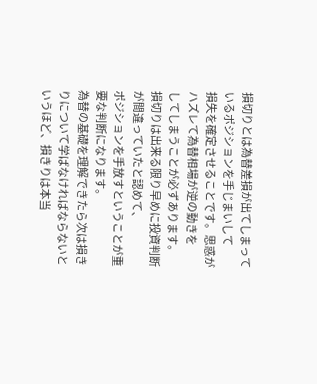損切りとは為替差損が出てしまっているポジションを手じまいして
損失を確定させることです。思惑がハズレて為替相場が逆の動きを
してしまうことが必ずあります。
損切りは出来る限り早めに投資判断が間違っていたと認めて、
ポジションを手放すということが重要な判断になります。
為替の基礎を理解できたら次は損きりについて学ばなければならないというほど、損きりは本当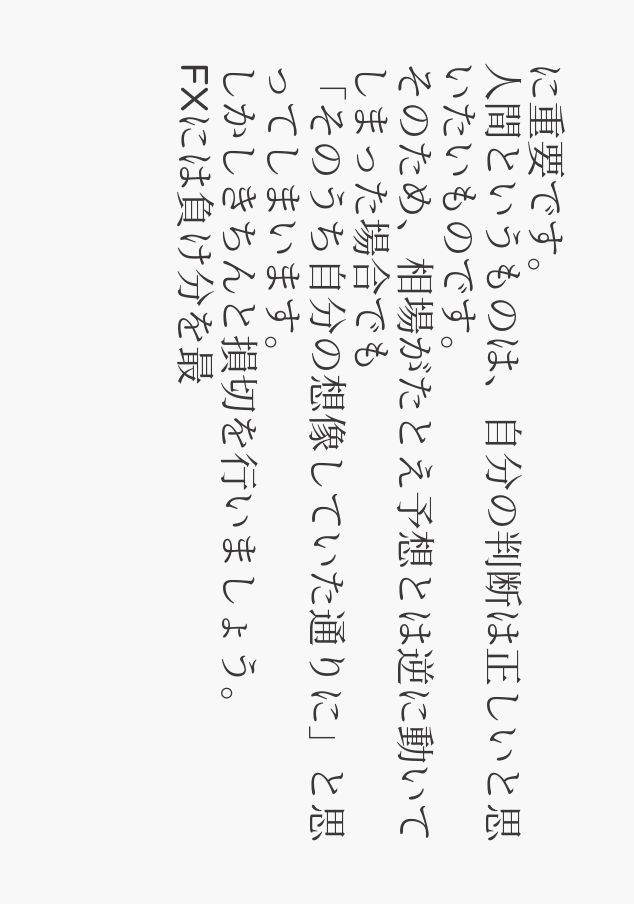に重要です。
人間というものは、自分の判断は正しいと思いたいものです。
そのため、相場がたとえ予想とは逆に動いてしまった場合でも
「そのうち自分の想像していた通りに」と思ってしまいます。
しかしきちんと損切を行いましょう。
FXには負け分を最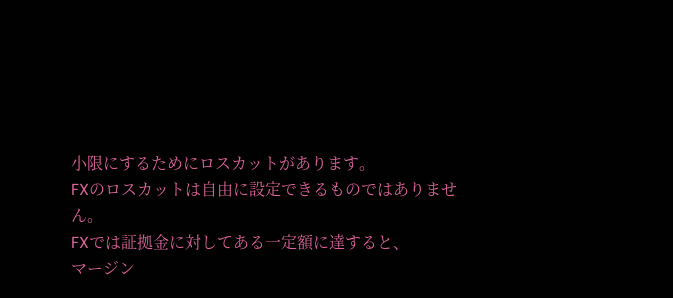小限にするためにロスカットがあります。
FXのロスカットは自由に設定できるものではありません。
FXでは証拠金に対してある一定額に達すると、
マージン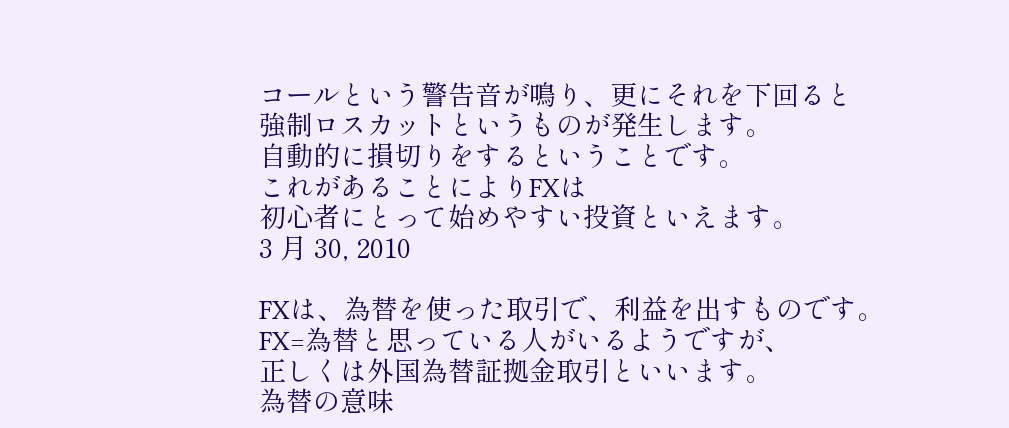コールという警告音が鳴り、更にそれを下回ると
強制ロスカットというものが発生します。
自動的に損切りをするということです。
これがあることによりFXは
初心者にとって始めやすい投資といえます。
3 月 30, 2010

FXは、為替を使った取引で、利益を出すものです。
FX=為替と思っている人がいるようですが、
正しくは外国為替証拠金取引といいます。
為替の意味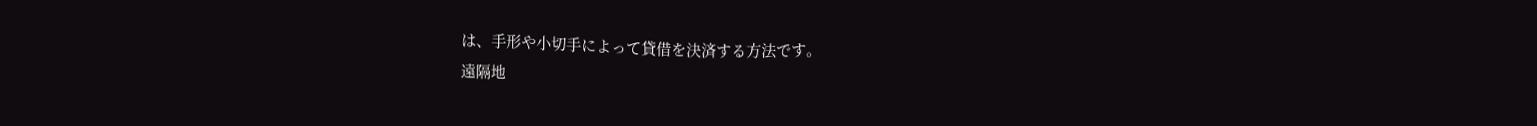は、手形や小切手によって貸借を決済する方法です。
遠隔地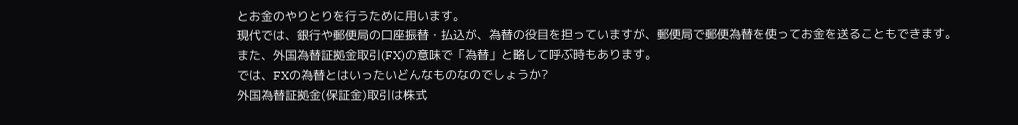とお金のやりとりを行うために用います。
現代では、銀行や郵便局の口座振替・払込が、為替の役目を担っていますが、郵便局で郵便為替を使ってお金を送ることもできます。
また、外国為替証拠金取引(FX)の意味で「為替」と略して呼ぶ時もあります。
では、FXの為替とはいったいどんなものなのでしょうか?
外国為替証拠金(保証金)取引は株式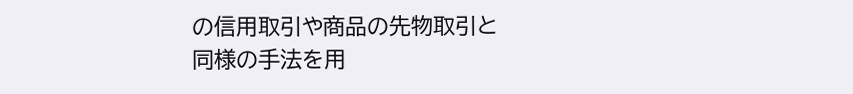の信用取引や商品の先物取引と
同様の手法を用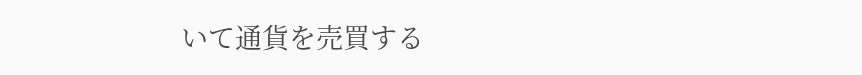いて通貨を売買する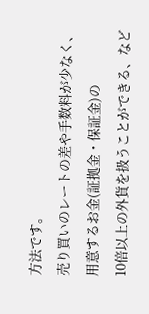方法です。
売り買いのレートの差や手数料が少なく、用意するお金(証拠金・保証金)の
10倍以上の外貨を扱うことができる、など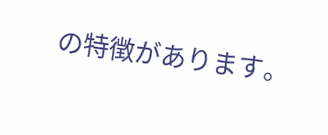の特徴があります。